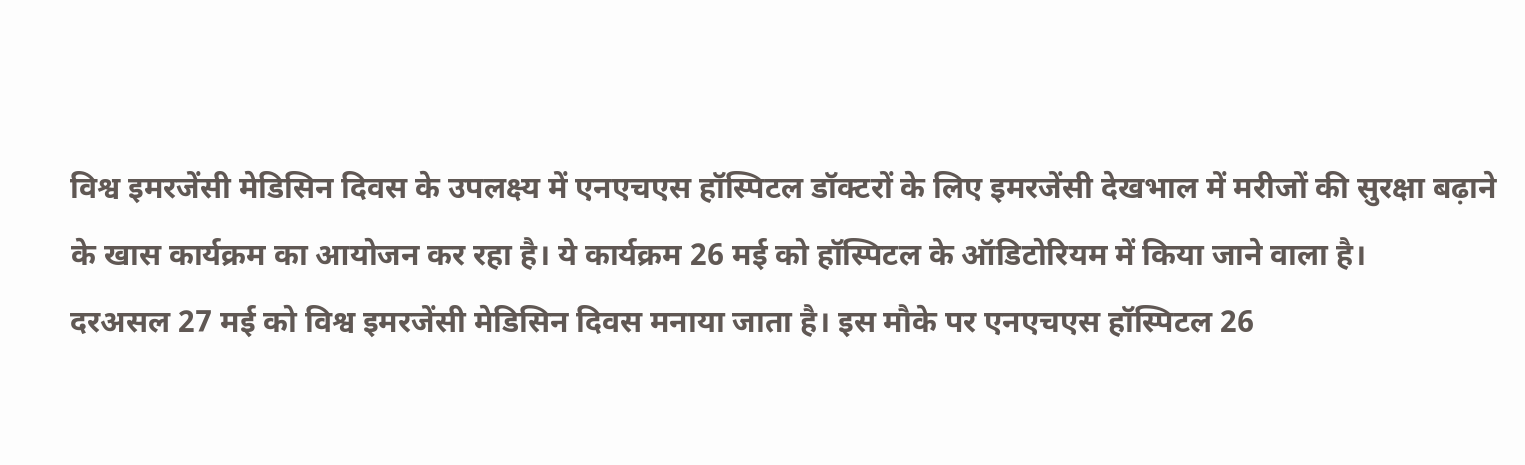विश्व इमरजेंसी मेडिसिन दिवस के उपलक्ष्य में एनएचएस हॉस्पिटल डॉक्टरों के लिए इमरजेंसी देखभाल में मरीजों की सुरक्षा बढ़ाने के खास कार्यक्रम का आयोजन कर रहा है। ये कार्यक्रम 26 मई को हॉस्पिटल के ऑडिटोरियम में किया जाने वाला है।
दरअसल 27 मई को विश्व इमरजेंसी मेडिसिन दिवस मनाया जाता है। इस मौके पर एनएचएस हॉस्पिटल 26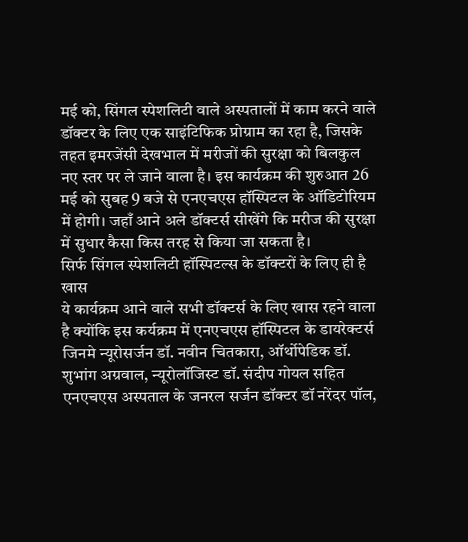मई को, सिंगल स्पेशलिटी वाले अस्पतालों में काम करने वाले डॉक्टर के लिए एक साइंटिफिक प्रोग्राम का रहा है, जिसके तहत इमरजेंसी देखभाल में मरीजों की सुरक्षा को बिलकुल नए स्तर पर ले जाने वाला है। इस कार्यक्रम की शुरुआत 26 मई को सुबह 9 बजे से एनएचएस हॉस्पिटल के ऑडिटोरियम में होगी। जहाँ आने अले डॉक्टर्स सीखेंगे कि मरीज की सुरक्षा में सुधार कैसा किस तरह से किया जा सकता है।
सिर्फ सिंगल स्पेशलिटी हॉस्पिटल्स के डॉक्टरों के लिए ही है खास
ये कार्यक्रम आने वाले सभी डॉक्टर्स के लिए खास रहने वाला है क्योंकि इस कर्यक्रम में एनएचएस हॉस्पिटल के डायरेक्टर्स जिनमे न्यूरोसर्जन डॉ. नवीन चितकारा, ऑर्थोपेडिक डॉ. शुभांग अग्रवाल, न्यूरोलॉजिस्ट डॉ. संदीप गोयल सहित एनएचएस अस्पताल के जनरल सर्जन डॉक्टर डॉ नरेंदर पॉल,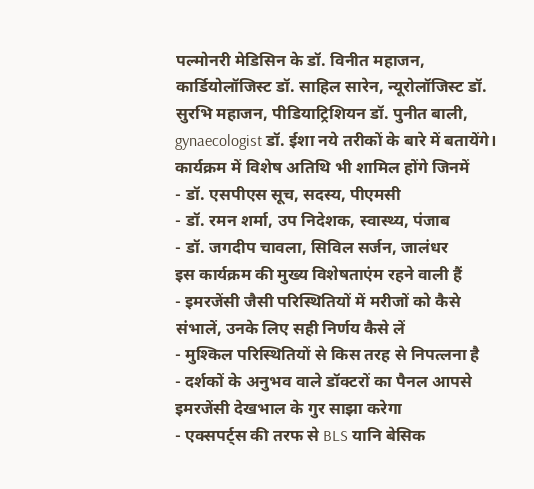पल्मोनरी मेडिसिन के डॉ. विनीत महाजन, कार्डियोलॉजिस्ट डॉ. साहिल सारेन, न्यूरोलॉजिस्ट डॉ. सुरभि महाजन, पीडियाट्रिशियन डॉ. पुनीत बाली, gynaecologist डॉ. ईशा नये तरीकों के बारे में बतायेंगे।
कार्यक्रम में विशेष अतिथि भी शामिल होंगे जिनमें
- डॉ. एसपीएस सूच, सदस्य, पीएमसी
- डॉ. रमन शर्मा, उप निदेशक, स्वास्थ्य, पंजाब
- डॉ. जगदीप चावला, सिविल सर्जन, जालंधर
इस कार्यक्रम की मुख्य विशेषताएंम रहने वाली हैं
- इमरजेंसी जैसी परिस्थितियों में मरीजों को कैसे संभालें, उनके लिए सही निर्णय कैसे लें
- मुश्किल परिस्थितियों से किस तरह से निपत्लना है
- दर्शकों के अनुभव वाले डॉक्टरों का पैनल आपसे इमरजेंसी देखभाल के गुर साझा करेगा
- एक्सपर्ट्स की तरफ से BLS यानि बेसिक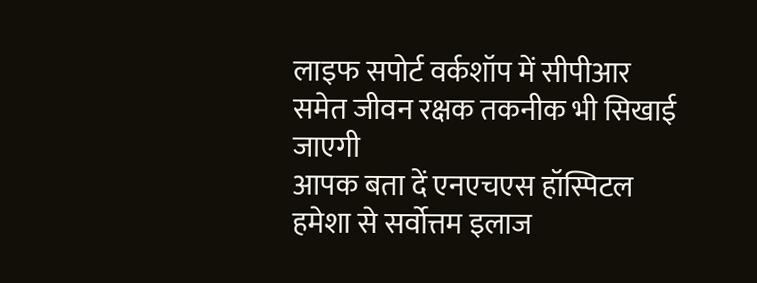लाइफ सपोर्ट वर्कशॉप में सीपीआर समेत जीवन रक्षक तकनीक भी सिखाई जाएगी
आपक बता दें एनएचएस हॉस्पिटल हमेशा से सर्वोत्तम इलाज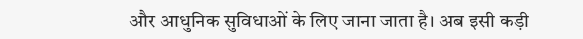और आधुनिक सुविधाओं के लिए जाना जाता है। अब इसी कड़ी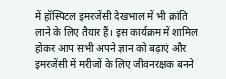में हॉस्पिटल इमरजेंसी देखभाल में भी क्रांति लाने के लिए तैयार हैं। इस कार्यक्रम में शामिल होकर आप सभी अपने ज्ञान को बढ़ाएं और इमरजेंसी में मरीजों के लिए जीवनरक्षक बनने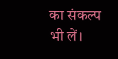का संकल्प भी लें।